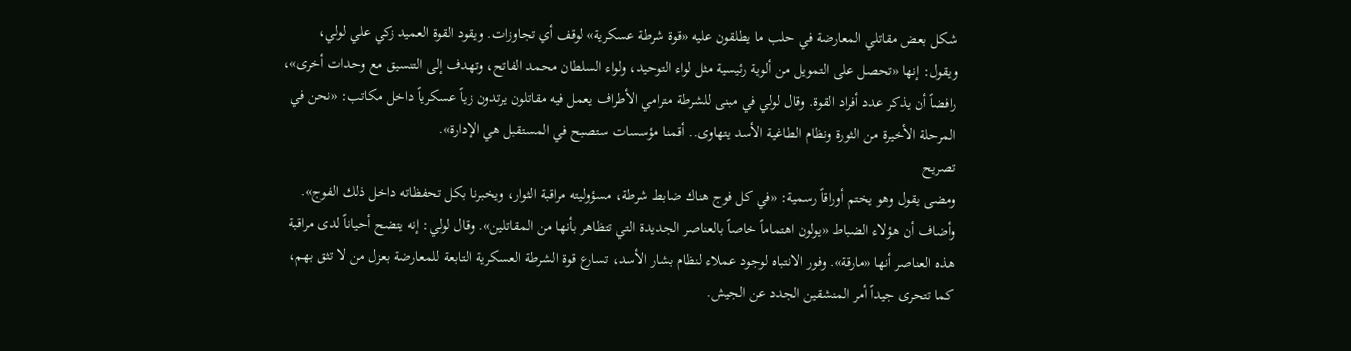شكل بعض مقاتلي المعارضة في حلب ما يطلقون عليه «قوة شرطة عسكرية» لوقف أي تجاوزات. ويقود القوة العميد زكي علي لولي، ويقول: إنها «تحصل على التمويل من ألوية رئيسية مثل لواء التوحيد، ولواء السلطان محمد الفاتح، وتهدف إلى التنسيق مع وحدات أخرى»، رافضاً أن يذكر عدد أفراد القوة. وقال لولي في مبنى للشرطة مترامي الأطراف يعمل فيه مقاتلون يرتدون زياً عسكرياً داخل مكاتب: «نحن في المرحلة الأخيرة من الثورة ونظام الطاغية الأسد يتهاوى.. أقمنا مؤسسات ستصبح في المستقبل هي الإدارة».
تصريح
ومضى يقول وهو يختم أوراقاً رسمية: «في كل فوج هناك ضابط شرطة، مسؤوليته مراقبة الثوار، ويخبرنا بكل تحفظاته داخل ذلك الفوج».
وأضاف أن هؤلاء الضباط «يولون اهتماماً خاصاً بالعناصر الجديدة التي تتظاهر بأنها من المقاتلين». وقال لولي: إنه يتضح أحياناً لدى مراقبة هذه العناصر أنها «مارقة». وفور الانتباه لوجود عملاء لنظام بشار الأسد، تسارع قوة الشرطة العسكرية التابعة للمعارضة بعزل من لا تثق بهم، كما تتحرى جيداً أمر المنشقين الجدد عن الجيش.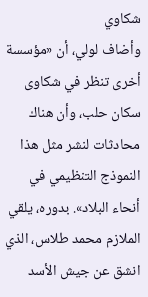شكاوي
وأضاف لولي، أن «مؤسسة أخرى تنظر في شكاوى سكان حلب، وأن هناك محادثات لنشر مثل هذا النموذج التنظيمي في أنحاء البلاد». بدوره، يلقي الملازم محمد طلاس، الذي انشق عن جيش الأسد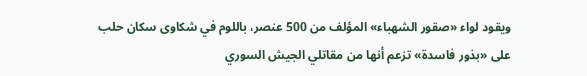ويقود لواء «صقور الشهباء» المؤلف من 500 عنصر، باللوم في شكاوى سكان حلب على «بذور فاسدة» تزعم أنها من مقاتلي الجيش السوري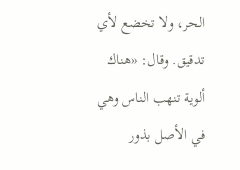الحر، ولا تخضع لأي تدقيق. وقال: «هناك ألوية تنهب الناس وهي في الأصل بذور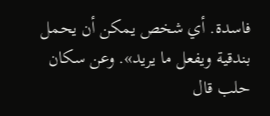فاسدة. أي شخص يمكن أن يحمل بندقية ويفعل ما يريد». وعن سكان حلب قال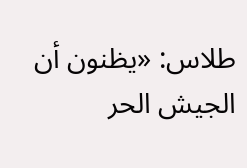طلاس: «يظنون أن الجيش الحر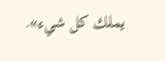يملك كل شيء».